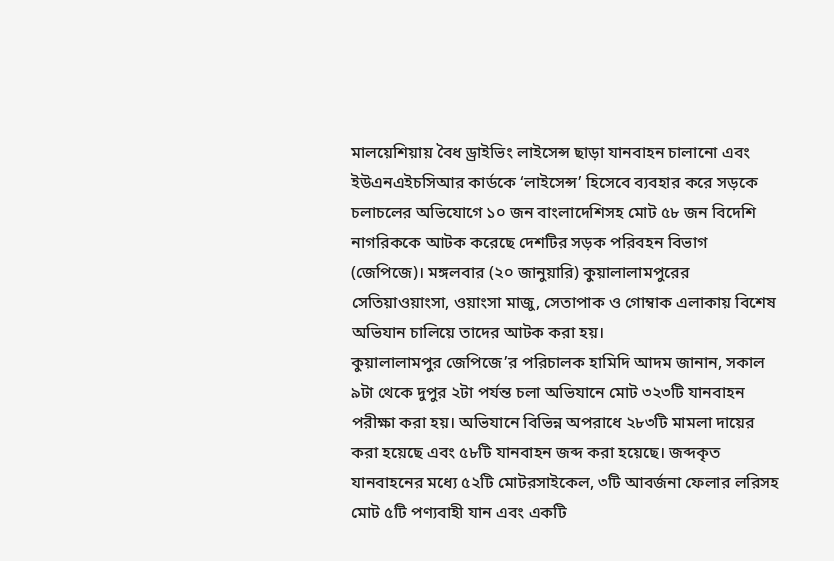মালয়েশিয়ায় বৈধ ড্রাইভিং লাইসেন্স ছাড়া যানবাহন চালানো এবং ইউএনএইচসিআর কার্ডকে ‘লাইসেন্স’ হিসেবে ব্যবহার করে সড়কে চলাচলের অভিযোগে ১০ জন বাংলাদেশিসহ মোট ৫৮ জন বিদেশি নাগরিককে আটক করেছে দেশটির সড়ক পরিবহন বিভাগ (জেপিজে)। মঙ্গলবার (২০ জানুয়ারি) কুয়ালালামপুরের সেতিয়াওয়াংসা, ওয়াংসা মাজু, সেতাপাক ও গোম্বাক এলাকায় বিশেষ অভিযান চালিয়ে তাদের আটক করা হয়।
কুয়ালালামপুর জেপিজে’র পরিচালক হামিদি আদম জানান, সকাল ৯টা থেকে দুপুর ২টা পর্যন্ত চলা অভিযানে মোট ৩২৩টি যানবাহন পরীক্ষা করা হয়। অভিযানে বিভিন্ন অপরাধে ২৮৩টি মামলা দায়ের করা হয়েছে এবং ৫৮টি যানবাহন জব্দ করা হয়েছে। জব্দকৃত যানবাহনের মধ্যে ৫২টি মোটরসাইকেল, ৩টি আবর্জনা ফেলার লরিসহ মোট ৫টি পণ্যবাহী যান এবং একটি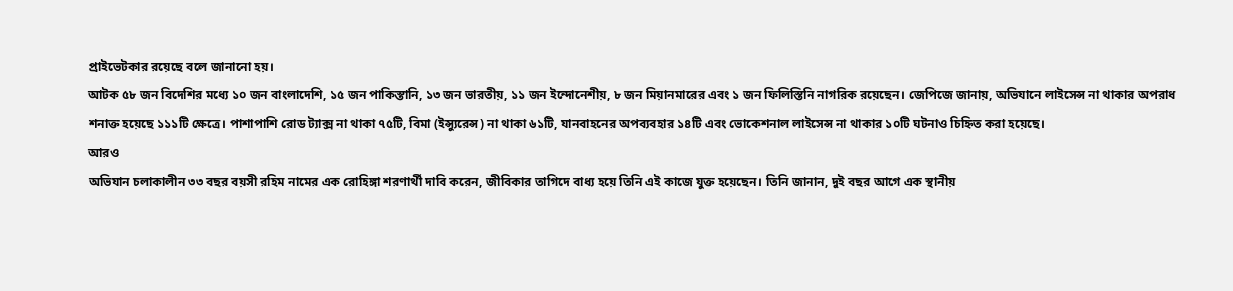প্রাইভেটকার রয়েছে বলে জানানো হয়।
আটক ৫৮ জন বিদেশির মধ্যে ১০ জন বাংলাদেশি, ১৫ জন পাকিস্তানি, ১৩ জন ভারতীয়, ১১ জন ইন্দোনেশীয়, ৮ জন মিয়ানমারের এবং ১ জন ফিলিস্তিনি নাগরিক রয়েছেন। জেপিজে জানায়, অভিযানে লাইসেন্স না থাকার অপরাধ শনাক্ত হয়েছে ১১১টি ক্ষেত্রে। পাশাপাশি রোড ট্যাক্স না থাকা ৭৫টি, বিমা (ইন্স্যুরেন্স) না থাকা ৬১টি, যানবাহনের অপব্যবহার ১৪টি এবং ভোকেশনাল লাইসেন্স না থাকার ১০টি ঘটনাও চিহ্নিত করা হয়েছে।
আরও
অভিযান চলাকালীন ৩৩ বছর বয়সী রহিম নামের এক রোহিঙ্গা শরণার্থী দাবি করেন, জীবিকার তাগিদে বাধ্য হয়ে তিনি এই কাজে যুক্ত হয়েছেন। তিনি জানান, দুই বছর আগে এক স্থানীয়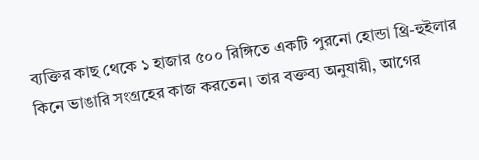ব্যক্তির কাছ থেকে ১ হাজার ৫০০ রিঙ্গিতে একটি পুরনো হোন্ডা থ্রি-হুইলার কিনে ভাঙারি সংগ্রহের কাজ করতেন। তার বক্তব্য অনুযায়ী, আগের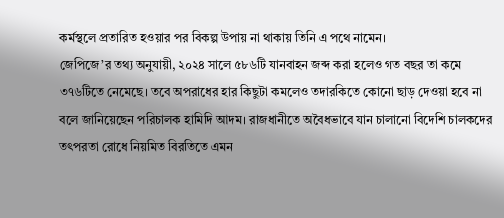কর্মস্থলে প্রতারিত হওয়ার পর বিকল্প উপায় না থাকায় তিনি এ পথে নামেন।
জেপিজে’র তথ্য অনুযায়ী, ২০২৪ সালে ৫৮৬টি যানবাহন জব্দ করা হলেও গত বছর তা কমে ৩৭৬টিতে নেমেছে। তবে অপরাধের হার কিছুটা কমলেও তদারকিতে কোনো ছাড় দেওয়া হবে না বলে জানিয়েছেন পরিচালক হামিদি আদম। রাজধানীতে অবৈধভাবে যান চালানো বিদেশি চালকদের তৎপরতা রোধে নিয়মিত বিরতিতে এমন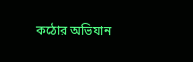কঠোর অভিযান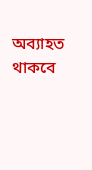অব্যাহত থাকবে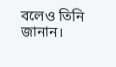বলেও তিনি জানান।